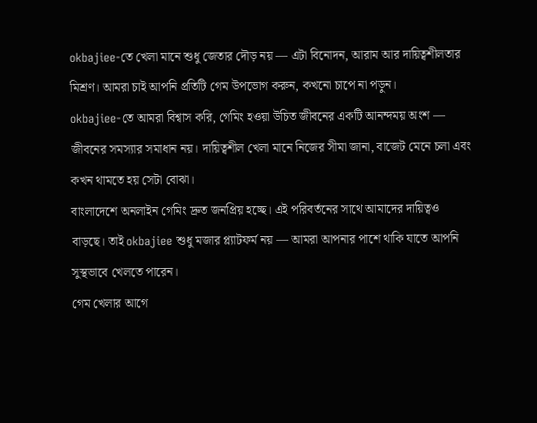okbajiee-তে খেলা মানে শুধু জেতার দৌড় নয় — এটা বিনোদন, আরাম আর দায়িত্বশীলতার মিশ্রণ। আমরা চাই আপনি প্রতিটি গেম উপভোগ করুন, কখনো চাপে না পড়ুন।
okbajiee-তে আমরা বিশ্বাস করি, গেমিং হওয়া উচিত জীবনের একটি আনন্দময় অংশ — জীবনের সমস্যার সমাধান নয়। দায়িত্বশীল খেলা মানে নিজের সীমা জানা, বাজেট মেনে চলা এবং কখন থামতে হয় সেটা বোঝা।
বাংলাদেশে অনলাইন গেমিং দ্রুত জনপ্রিয় হচ্ছে। এই পরিবর্তনের সাথে আমাদের দায়িত্বও বাড়ছে। তাই okbajiee শুধু মজার প্ল্যাটফর্ম নয় — আমরা আপনার পাশে থাকি যাতে আপনি সুস্থভাবে খেলতে পারেন।
গেম খেলার আগে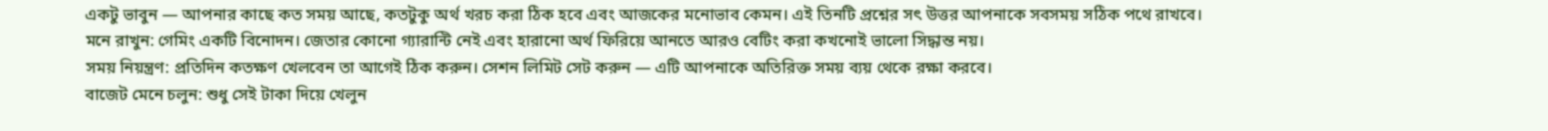একটু ভাবুন — আপনার কাছে কত সময় আছে, কতটুকু অর্থ খরচ করা ঠিক হবে এবং আজকের মনোভাব কেমন। এই তিনটি প্রশ্নের সৎ উত্তর আপনাকে সবসময় সঠিক পথে রাখবে।
মনে রাখুন: গেমিং একটি বিনোদন। জেতার কোনো গ্যারান্টি নেই এবং হারানো অর্থ ফিরিয়ে আনতে আরও বেটিং করা কখনোই ভালো সিদ্ধান্ত নয়।
সময় নিয়ন্ত্রণ: প্রতিদিন কতক্ষণ খেলবেন তা আগেই ঠিক করুন। সেশন লিমিট সেট করুন — এটি আপনাকে অতিরিক্ত সময় ব্যয় থেকে রক্ষা করবে।
বাজেট মেনে চলুন: শুধু সেই টাকা দিয়ে খেলুন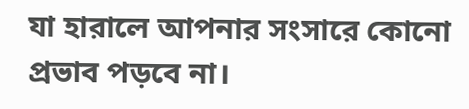যা হারালে আপনার সংসারে কোনো প্রভাব পড়বে না।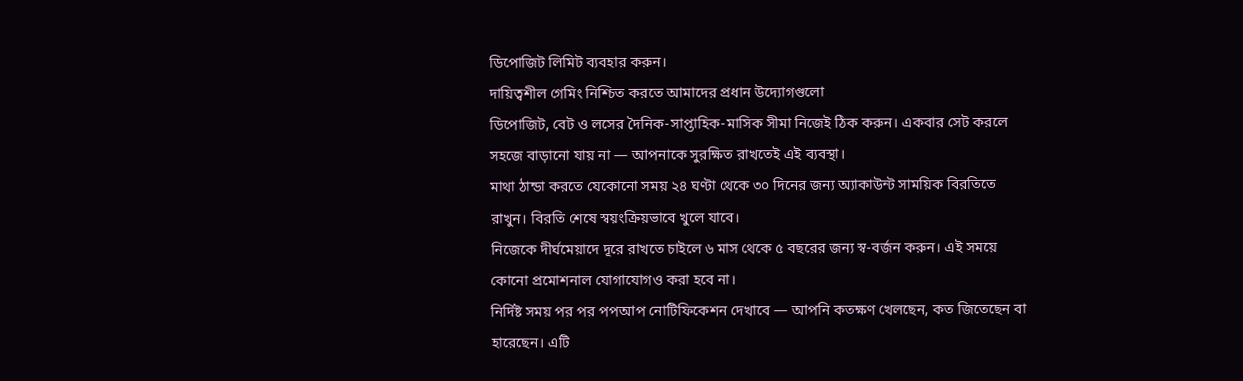ডিপোজিট লিমিট ব্যবহার করুন।
দায়িত্বশীল গেমিং নিশ্চিত করতে আমাদের প্রধান উদ্যোগগুলো
ডিপোজিট, বেট ও লসের দৈনিক-সাপ্তাহিক-মাসিক সীমা নিজেই ঠিক করুন। একবার সেট করলে সহজে বাড়ানো যায় না — আপনাকে সুরক্ষিত রাখতেই এই ব্যবস্থা।
মাথা ঠান্ডা করতে যেকোনো সময় ২৪ ঘণ্টা থেকে ৩০ দিনের জন্য অ্যাকাউন্ট সাময়িক বিরতিতে রাখুন। বিরতি শেষে স্বয়ংক্রিয়ভাবে খুলে যাবে।
নিজেকে দীর্ঘমেয়াদে দূরে রাখতে চাইলে ৬ মাস থেকে ৫ বছরের জন্য স্ব-বর্জন করুন। এই সময়ে কোনো প্রমোশনাল যোগাযোগও করা হবে না।
নির্দিষ্ট সময় পর পর পপআপ নোটিফিকেশন দেখাবে — আপনি কতক্ষণ খেলছেন, কত জিতেছেন বা হারেছেন। এটি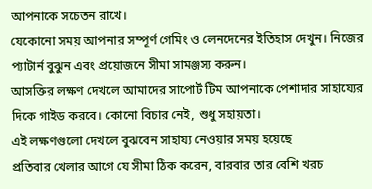আপনাকে সচেতন রাখে।
যেকোনো সময় আপনার সম্পূর্ণ গেমিং ও লেনদেনের ইতিহাস দেখুন। নিজের প্যাটার্ন বুঝুন এবং প্রয়োজনে সীমা সামঞ্জস্য করুন।
আসক্তির লক্ষণ দেখলে আমাদের সাপোর্ট টিম আপনাকে পেশাদার সাহায্যের দিকে গাইড করবে। কোনো বিচার নেই, শুধু সহায়তা।
এই লক্ষণগুলো দেখলে বুঝবেন সাহায্য নেওয়ার সময় হয়েছে
প্রতিবার খেলার আগে যে সীমা ঠিক করেন, বারবার তার বেশি খরচ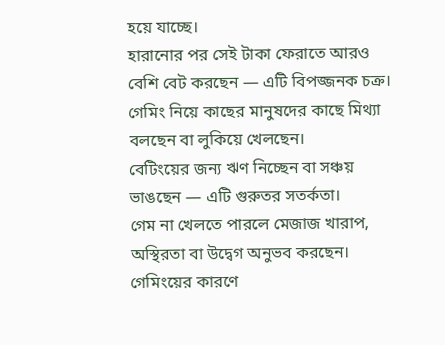হয়ে যাচ্ছে।
হারানোর পর সেই টাকা ফেরাতে আরও বেশি বেট করছেন — এটি বিপজ্জনক চক্র।
গেমিং নিয়ে কাছের মানুষদের কাছে মিথ্যা বলছেন বা লুকিয়ে খেলছেন।
বেটিংয়ের জন্য ঋণ নিচ্ছেন বা সঞ্চয় ভাঙছেন — এটি গুরুতর সতর্কতা।
গেম না খেলতে পারলে মেজাজ খারাপ, অস্থিরতা বা উদ্বেগ অনুভব করছেন।
গেমিংয়ের কারণে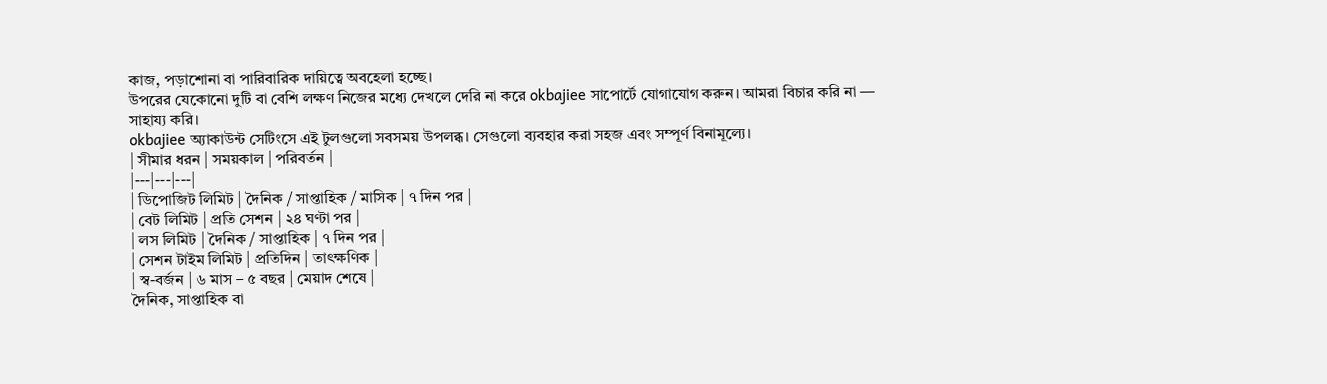কাজ, পড়াশোনা বা পারিবারিক দায়িত্বে অবহেলা হচ্ছে।
উপরের যেকোনো দুটি বা বেশি লক্ষণ নিজের মধ্যে দেখলে দেরি না করে okbajiee সাপোর্টে যোগাযোগ করুন। আমরা বিচার করি না — সাহায্য করি।
okbajiee অ্যাকাউন্ট সেটিংসে এই টুলগুলো সবসময় উপলব্ধ। সেগুলো ব্যবহার করা সহজ এবং সম্পূর্ণ বিনামূল্যে।
| সীমার ধরন | সময়কাল | পরিবর্তন |
|---|---|---|
| ডিপোজিট লিমিট | দৈনিক / সাপ্তাহিক / মাসিক | ৭ দিন পর |
| বেট লিমিট | প্রতি সেশন | ২৪ ঘণ্টা পর |
| লস লিমিট | দৈনিক / সাপ্তাহিক | ৭ দিন পর |
| সেশন টাইম লিমিট | প্রতিদিন | তাৎক্ষণিক |
| স্ব-বর্জন | ৬ মাস – ৫ বছর | মেয়াদ শেষে |
দৈনিক, সাপ্তাহিক বা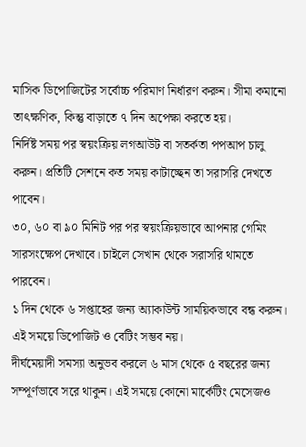মাসিক ডিপোজিটের সর্বোচ্চ পরিমাণ নির্ধারণ করুন। সীমা কমানো তাৎক্ষণিক, কিন্তু বাড়াতে ৭ দিন অপেক্ষা করতে হয়।
নির্দিষ্ট সময় পর স্বয়ংক্রিয় লগআউট বা সতর্কতা পপআপ চালু করুন। প্রতিটি সেশনে কত সময় কাটাচ্ছেন তা সরাসরি দেখতে পাবেন।
৩০, ৬০ বা ৯০ মিনিট পর পর স্বয়ংক্রিয়ভাবে আপনার গেমিং সারসংক্ষেপ দেখাবে। চাইলে সেখান থেকে সরাসরি থামতে পারবেন।
১ দিন থেকে ৬ সপ্তাহের জন্য অ্যাকাউন্ট সাময়িকভাবে বন্ধ করুন। এই সময়ে ডিপোজিট ও বেটিং সম্ভব নয়।
দীর্ঘমেয়াদী সমস্যা অনুভব করলে ৬ মাস থেকে ৫ বছরের জন্য সম্পূর্ণভাবে সরে থাকুন। এই সময়ে কোনো মার্কেটিং মেসেজও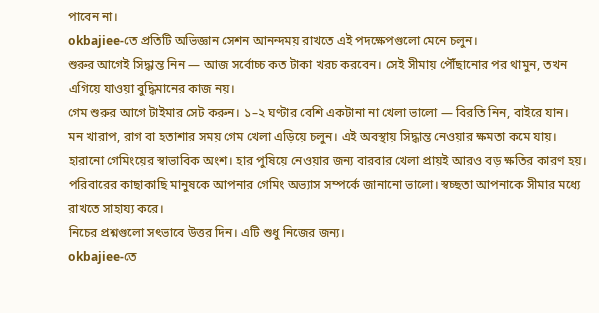পাবেন না।
okbajiee-তে প্রতিটি অভিজ্ঞান সেশন আনন্দময় রাখতে এই পদক্ষেপগুলো মেনে চলুন।
শুরুর আগেই সিদ্ধান্ত নিন — আজ সর্বোচ্চ কত টাকা খরচ করবেন। সেই সীমায় পৌঁছানোর পর থামুন, তখন এগিয়ে যাওয়া বুদ্ধিমানের কাজ নয়।
গেম শুরুর আগে টাইমার সেট করুন। ১–২ ঘণ্টার বেশি একটানা না খেলা ভালো — বিরতি নিন, বাইরে যান।
মন খারাপ, রাগ বা হতাশার সময় গেম খেলা এড়িয়ে চলুন। এই অবস্থায় সিদ্ধান্ত নেওয়ার ক্ষমতা কমে যায়।
হারানো গেমিংয়ের স্বাভাবিক অংশ। হার পুষিয়ে নেওয়ার জন্য বারবার খেলা প্রায়ই আরও বড় ক্ষতির কারণ হয়।
পরিবারের কাছাকাছি মানুষকে আপনার গেমিং অভ্যাস সম্পর্কে জানানো ভালো। স্বচ্ছতা আপনাকে সীমার মধ্যে রাখতে সাহায্য করে।
নিচের প্রশ্নগুলো সৎভাবে উত্তর দিন। এটি শুধু নিজের জন্য।
okbajiee-তে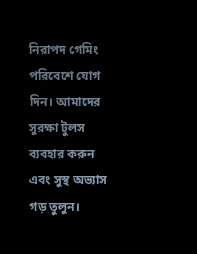নিরাপদ গেমিং পরিবেশে যোগ দিন। আমাদের সুরক্ষা টুলস ব্যবহার করুন এবং সুস্থ অভ্যাস গড় তুলুন।